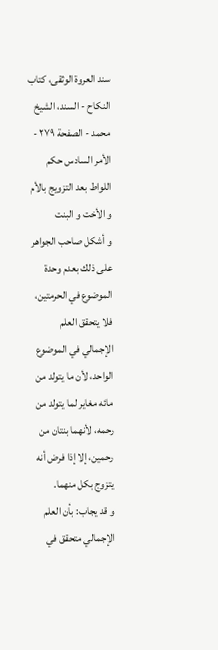سند العروة الوثقى، كتاب النكاح - السند، الشيخ محمد - الصفحة ٢٧٩ - الأمر السادس حكم اللواط بعد التزويج بالأم و الأخت و البنت
و أشكل صاحب الجواهر على ذلك بعدم وحدة الموضوع في الحرمتين، فلا يتحقق العلم الإجمالي في الموضوع الواحد، لأن ما يتولد من مائه مغاير لما يتولد من رحمه، لأنهما بنتان من رحمين، إلا إذا فرض أنه يتزوج بكل منهما.
و قد يجاب: بأن العلم الإجمالي متحقق في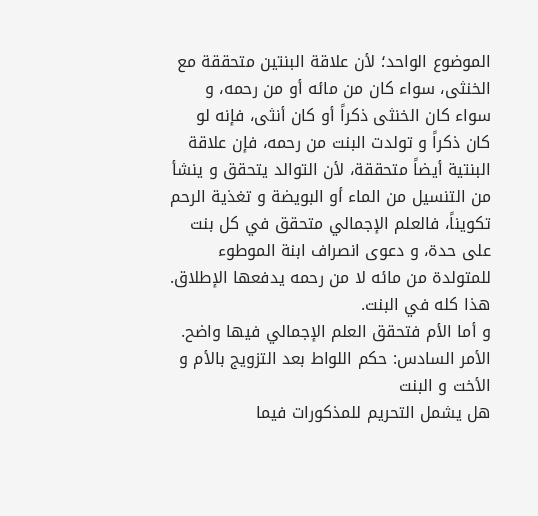الموضوع الواحد؛ لأن علاقة البنتين متحققة مع الخنثى، سواء كان من مائه أو من رحمه، و سواء كان الخنثى ذكراً أو كان أنثى، فإنه لو كان ذكراً و تولدت البنت من رحمه، فإن علاقة البنتية أيضاً متحققة، لأن التوالد يتحقق و ينشأ من التنسيل من الماء أو البويضة و تغذية الرحم تكويناً، فالعلم الإجمالي متحقق في كل بنت على حدة، و دعوى انصراف ابنة الموطوء للمتولدة من مائه لا من رحمه يدفعها الإطلاق.
هذا كله في البنت.
و أما الأم فتحقق العلم الإجمالي فيها واضح.
الأمر السادس: حكم اللواط بعد التزويج بالأم و الأخت و البنت
هل يشمل التحريم للمذكورات فيما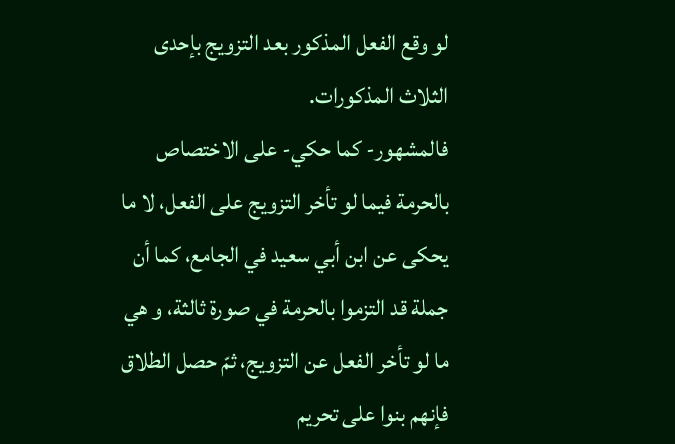لو وقع الفعل المذكور بعد التزويج بإحدى الثلاث المذكورات.
فالمشهور- كما حكي- على الاختصاص بالحرمة فيما لو تأخر التزويج على الفعل، لا ما يحكى عن ابن أبي سعيد في الجامع، كما أن جملة قد التزموا بالحرمة في صورة ثالثة، و هي ما لو تأخر الفعل عن التزويج، ثمّ حصل الطلاق فإنهم بنوا على تحريم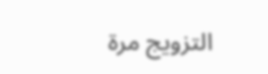التزويج مرة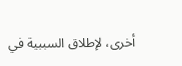أخرى، لإطلاق السببية في